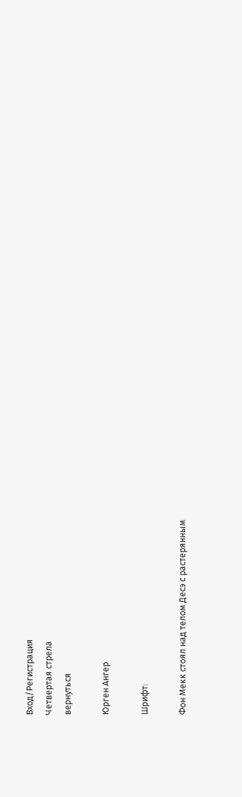Вход/Регистрация
Четвертая стрела
вернуться

Юрген Ангер

Шрифт:

Фон Мекк стоял над телом Десэ с растерянным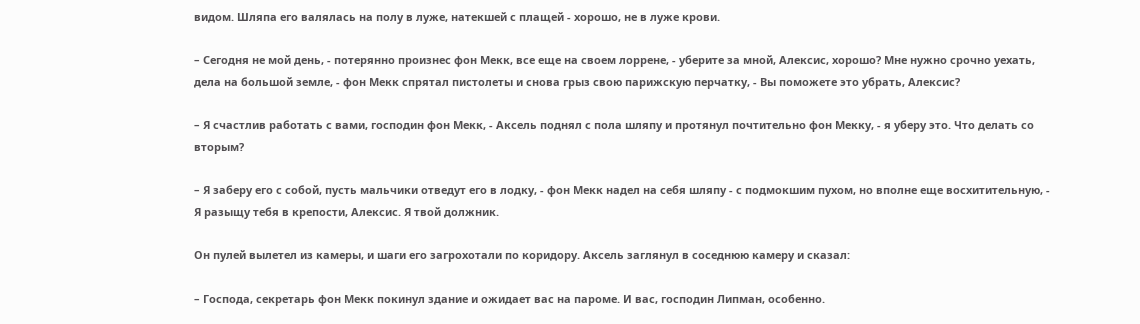видом. Шляпа его валялась на полу в луже, натекшей с плащей - хорошо, не в луже крови.

– Сегодня не мой день, - потерянно произнес фон Мекк, все еще на своем лоррене, - уберите за мной, Алексис, хорошо? Мне нужно срочно уехать, дела на большой земле, - фон Мекк спрятал пистолеты и снова грыз свою парижскую перчатку, - Вы поможете это убрать, Алексис?

– Я счастлив работать с вами, господин фон Мекк, - Аксель поднял с пола шляпу и протянул почтительно фон Мекку, - я уберу это. Что делать со вторым?

– Я заберу его с собой, пусть мальчики отведут его в лодку, - фон Мекк надел на себя шляпу - с подмокшим пухом, но вполне еще восхитительную, - Я разыщу тебя в крепости, Алексис. Я твой должник.

Он пулей вылетел из камеры, и шаги его загрохотали по коридору. Аксель заглянул в соседнюю камеру и сказал:

– Господа, секретарь фон Мекк покинул здание и ожидает вас на пароме. И вас, господин Липман, особенно.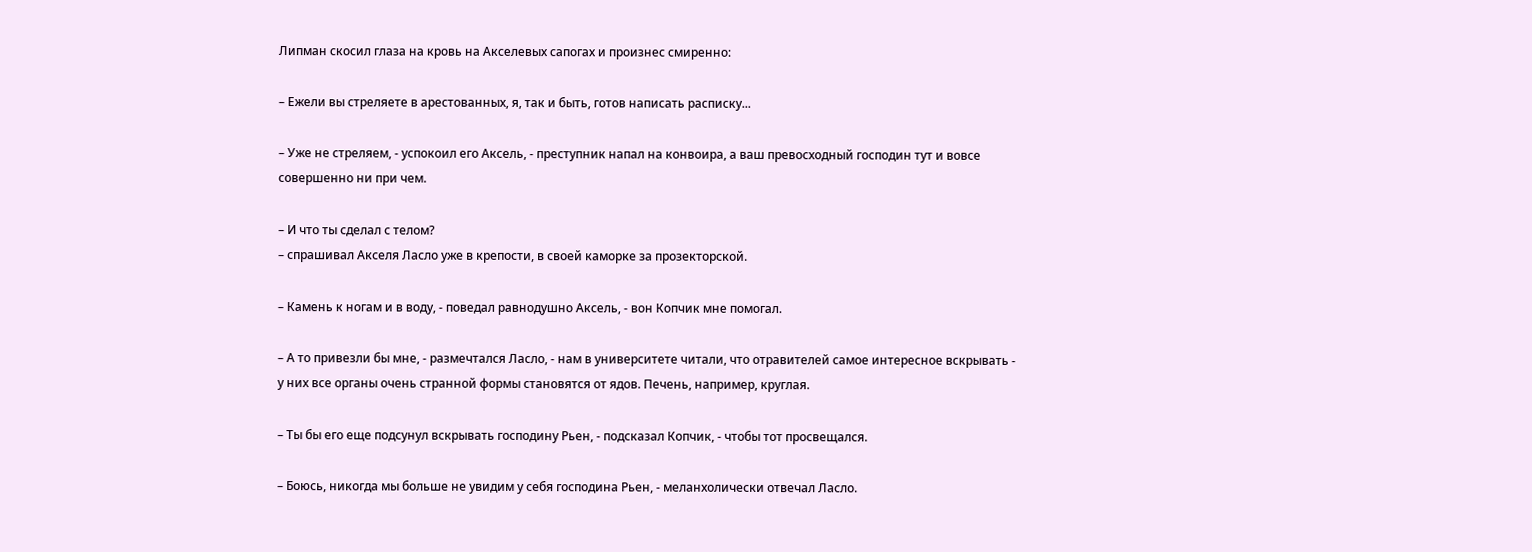Липман скосил глаза на кровь на Акселевых сапогах и произнес смиренно:

– Ежели вы стреляете в арестованных, я, так и быть, готов написать расписку...

– Уже не стреляем, - успокоил его Аксель, - преступник напал на конвоира, а ваш превосходный господин тут и вовсе совершенно ни при чем.

– И что ты сделал с телом?
– спрашивал Акселя Ласло уже в крепости, в своей каморке за прозекторской.

– Камень к ногам и в воду, - поведал равнодушно Аксель, - вон Копчик мне помогал.

– А то привезли бы мне, - размечтался Ласло, - нам в университете читали, что отравителей самое интересное вскрывать - у них все органы очень странной формы становятся от ядов. Печень, например, круглая.

– Ты бы его еще подсунул вскрывать господину Рьен, - подсказал Копчик, - чтобы тот просвещался.

– Боюсь, никогда мы больше не увидим у себя господина Рьен, - меланхолически отвечал Ласло.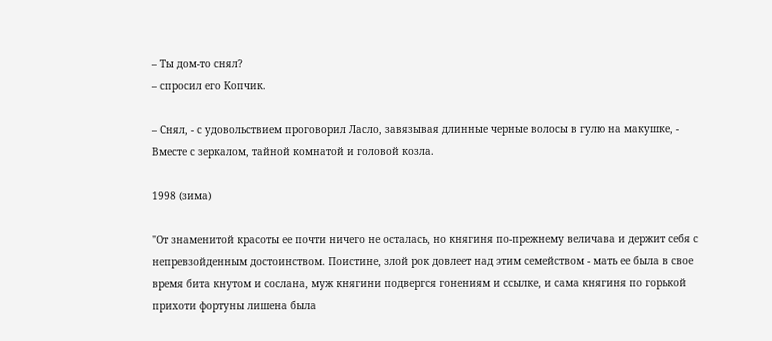– Ты дом-то снял?
– спросил его Копчик.

– Снял, - с удовольствием проговорил Ласло, завязывая длинные черные волосы в гулю на макушке, - Вместе с зеркалом, тайной комнатой и головой козла.

1998 (зима)

"От знаменитой красоты ее почти ничего не осталась, но княгиня по-прежнему величава и держит себя с непревзойденным достоинством. Поистине, злой рок довлеет над этим семейством - мать ее была в свое время бита кнутом и сослана, муж княгини подвергся гонениям и ссылке, и сама княгиня по горькой прихоти фортуны лишена была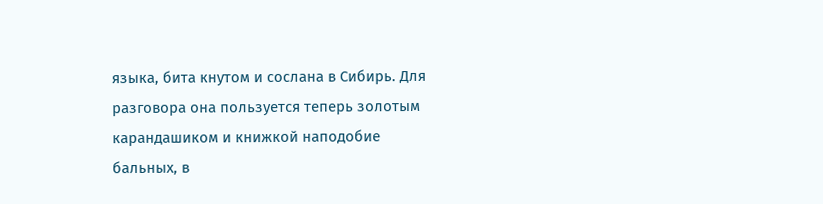языка, бита кнутом и сослана в Сибирь. Для разговора она пользуется теперь золотым карандашиком и книжкой наподобие бальных, в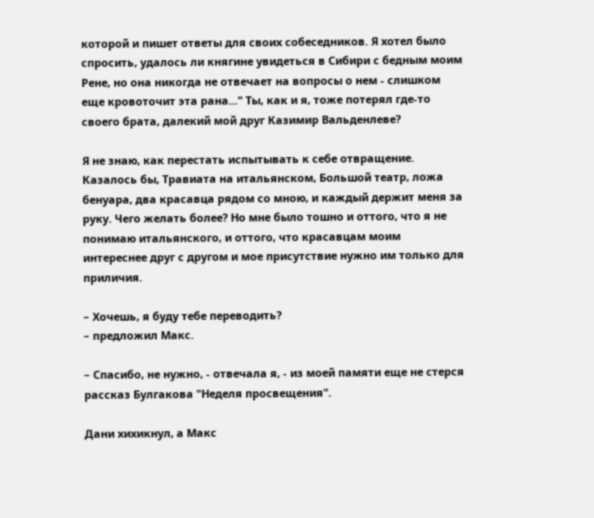которой и пишет ответы для своих собеседников. Я хотел было спросить, удалось ли княгине увидеться в Сибири с бедным моим Рене, но она никогда не отвечает на вопросы о нем - слишком еще кровоточит эта рана..." Ты, как и я, тоже потерял где-то своего брата, далекий мой друг Казимир Вальденлеве?

Я не знаю, как перестать испытывать к себе отвращение. Казалось бы, Травиата на итальянском, Большой театр, ложа бенуара, два красавца рядом со мною, и каждый держит меня за руку. Чего желать более? Но мне было тошно и оттого, что я не понимаю итальянского, и оттого, что красавцам моим интереснее друг с другом и мое присутствие нужно им только для приличия.

– Хочешь, я буду тебе переводить?
– предложил Макс.

– Спасибо, не нужно, - отвечала я, - из моей памяти еще не стерся рассказ Булгакова "Неделя просвещения".

Дани хихикнул, а Макс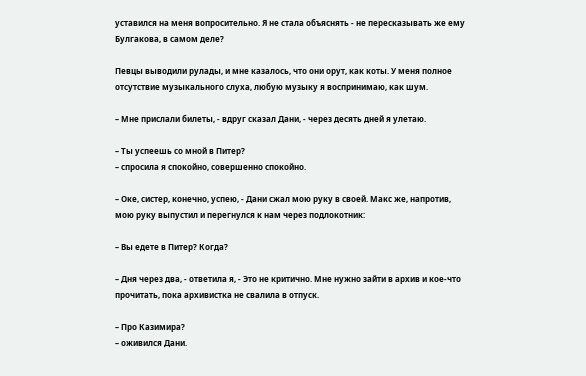уставился на меня вопросительно. Я не стала объяснять - не пересказывать же ему Булгакова, в самом деле?

Певцы выводили рулады, и мне казалось, что они орут, как коты. У меня полное отсутствие музыкального слуха, любую музыку я воспринимаю, как шум.

– Мне прислали билеты, - вдруг сказал Дани, - через десять дней я улетаю.

– Ты успеешь со мной в Питер?
– спросила я спокойно, совершенно спокойно.

– Оке, систер, конечно, успею, - Дани сжал мою руку в своей. Макс же, напротив, мою руку выпустил и перегнулся к нам через подлокотник:

– Вы едете в Питер? Когда?

– Дня через два, - ответила я, - Это не критично. Мне нужно зайти в архив и кое-что прочитать, пока архивистка не свалила в отпуск.

– Про Казимира?
– оживился Дани.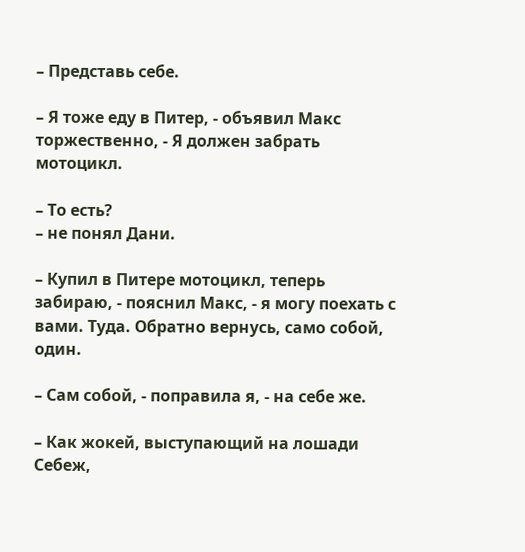– Представь себе.

– Я тоже еду в Питер, - объявил Макс торжественно, - Я должен забрать мотоцикл.

– То есть?
– не понял Дани.

– Купил в Питере мотоцикл, теперь забираю, - пояснил Макс, - я могу поехать с вами. Туда. Обратно вернусь, само собой, один.

– Сам собой, - поправила я, - на себе же.

– Как жокей, выступающий на лошади Себеж,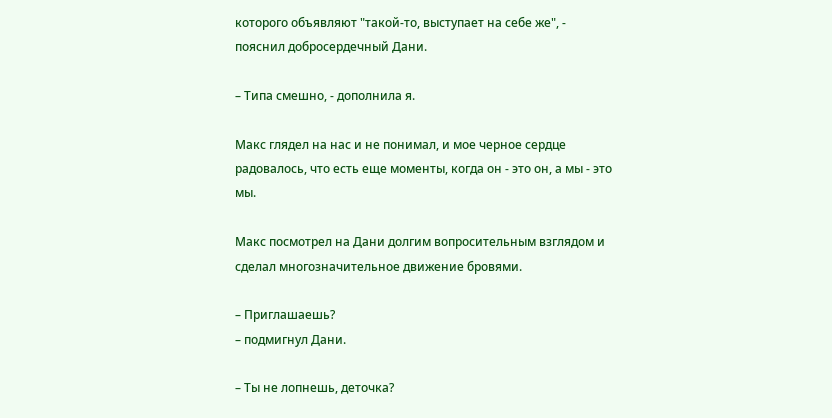которого объявляют "такой-то, выступает на себе же", - пояснил добросердечный Дани.

– Типа смешно, - дополнила я.

Макс глядел на нас и не понимал, и мое черное сердце радовалось, что есть еще моменты, когда он - это он, а мы - это мы.

Макс посмотрел на Дани долгим вопросительным взглядом и сделал многозначительное движение бровями.

– Приглашаешь?
– подмигнул Дани.

– Ты не лопнешь, деточка?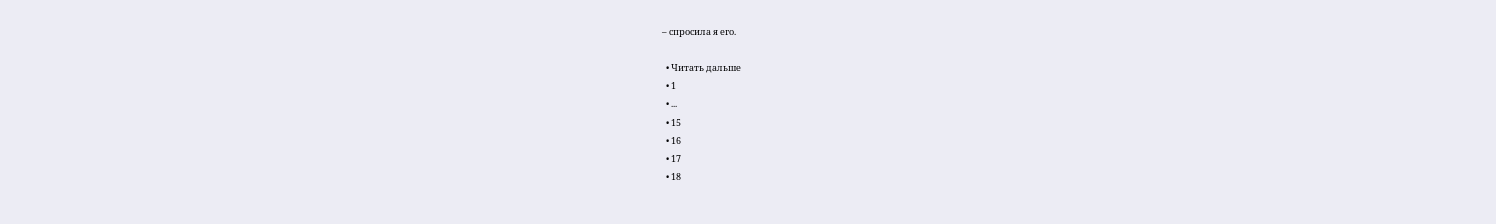– спросила я его.

  • Читать дальше
  • 1
  • ...
  • 15
  • 16
  • 17
  • 18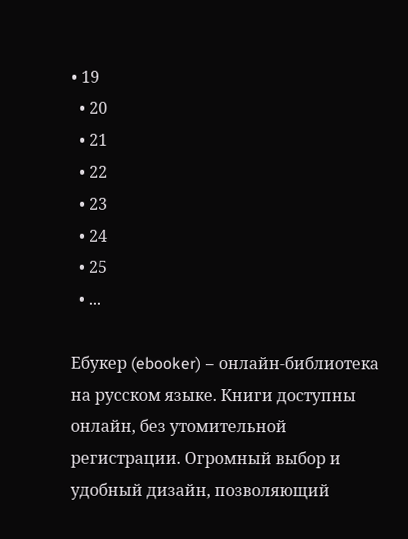• 19
  • 20
  • 21
  • 22
  • 23
  • 24
  • 25
  • ...

Ебукер (ebooker) – онлайн-библиотека на русском языке. Книги доступны онлайн, без утомительной регистрации. Огромный выбор и удобный дизайн, позволяющий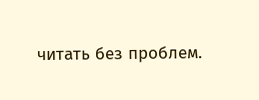читать без проблем.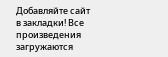Добавляйте сайт в закладки! Все произведения загружаются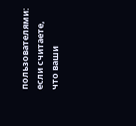пользователями: если считаете, что ваши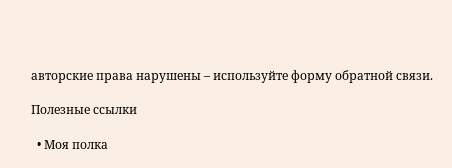авторские права нарушены – используйте форму обратной связи.

Полезные ссылки

  • Моя полка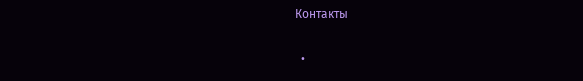Контакты

  •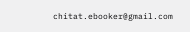chitat.ebooker@gmail.com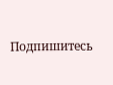Подпишитесь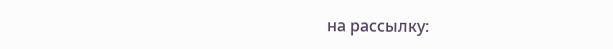на рассылку: